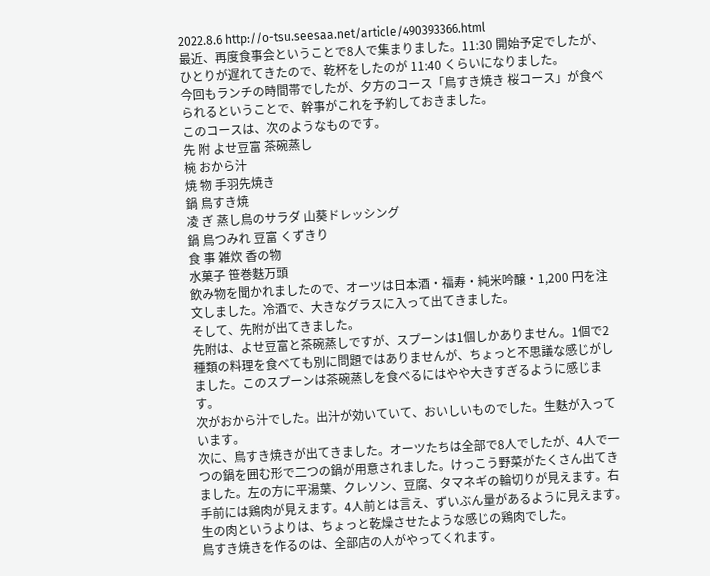2022.8.6 http://o-tsu.seesaa.net/article/490393366.html
最近、再度食事会ということで8人で集まりました。11:30 開始予定でしたが、ひとりが遅れてきたので、乾杯をしたのが 11:40 くらいになりました。
今回もランチの時間帯でしたが、夕方のコース「鳥すき焼き 桜コース」が食べられるということで、幹事がこれを予約しておきました。
このコースは、次のようなものです。
先 附 よせ豆富 茶碗蒸し
椀 おから汁
焼 物 手羽先焼き
鍋 鳥すき焼
凌 ぎ 蒸し鳥のサラダ 山葵ドレッシング
鍋 鳥つみれ 豆富 くずきり
食 事 雑炊 香の物
水菓子 笹巻麩万頭
飲み物を聞かれましたので、オーツは日本酒・福寿・純米吟醸・1,200 円を注文しました。冷酒で、大きなグラスに入って出てきました。
そして、先附が出てきました。
先附は、よせ豆富と茶碗蒸しですが、スプーンは1個しかありません。1個で2種類の料理を食べても別に問題ではありませんが、ちょっと不思議な感じがしました。このスプーンは茶碗蒸しを食べるにはやや大きすぎるように感じます。
次がおから汁でした。出汁が効いていて、おいしいものでした。生麩が入っています。
次に、鳥すき焼きが出てきました。オーツたちは全部で8人でしたが、4人で一つの鍋を囲む形で二つの鍋が用意されました。けっこう野菜がたくさん出てきました。左の方に平湯葉、クレソン、豆腐、タマネギの輪切りが見えます。右手前には鶏肉が見えます。4人前とは言え、ずいぶん量があるように見えます。生の肉というよりは、ちょっと乾燥させたような感じの鶏肉でした。
鳥すき焼きを作るのは、全部店の人がやってくれます。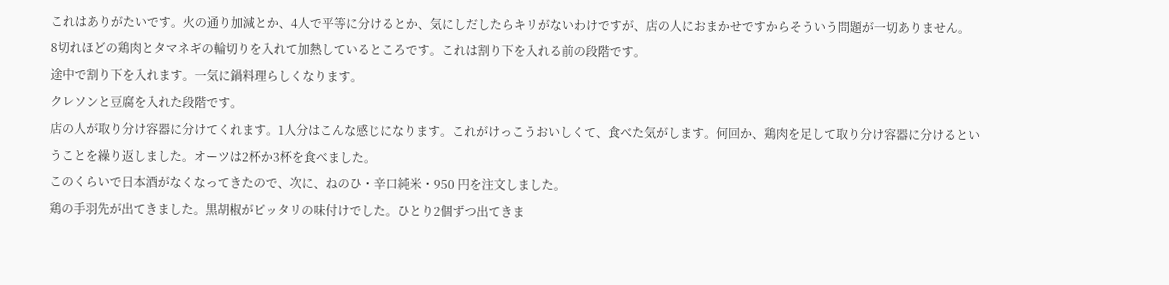これはありがたいです。火の通り加減とか、4人で平等に分けるとか、気にしだしたらキリがないわけですが、店の人におまかせですからそういう問題が一切ありません。
8切れほどの鶏肉とタマネギの輪切りを入れて加熱しているところです。これは割り下を入れる前の段階です。
途中で割り下を入れます。一気に鍋料理らしくなります。
クレソンと豆腐を入れた段階です。
店の人が取り分け容器に分けてくれます。1人分はこんな感じになります。これがけっこうおいしくて、食べた気がします。何回か、鶏肉を足して取り分け容器に分けるということを繰り返しました。オーツは2杯か3杯を食べました。
このくらいで日本酒がなくなってきたので、次に、ねのひ・辛口純米・950 円を注文しました。
鶏の手羽先が出てきました。黒胡椒がピッタリの味付けでした。ひとり2個ずつ出てきま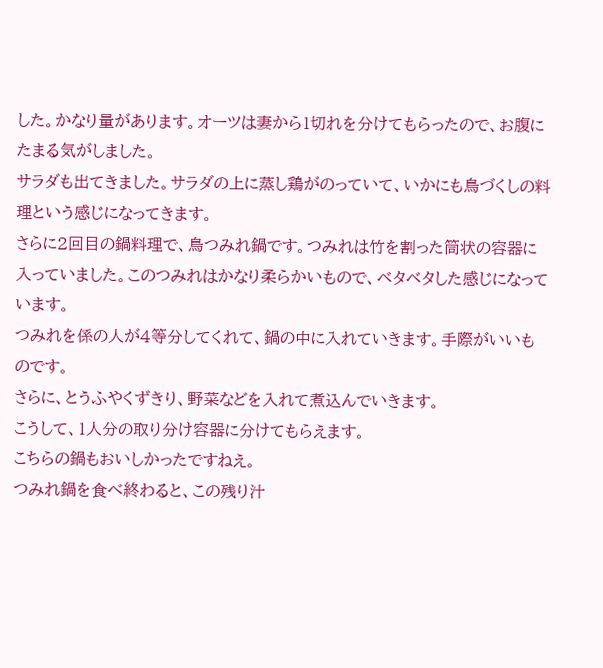した。かなり量があります。オーツは妻から1切れを分けてもらったので、お腹にたまる気がしました。
サラダも出てきました。サラダの上に蒸し鶏がのっていて、いかにも鳥づくしの料理という感じになってきます。
さらに2回目の鍋料理で、鳥つみれ鍋です。つみれは竹を割った筒状の容器に入っていました。このつみれはかなり柔らかいもので、ベタベタした感じになっています。
つみれを係の人が4等分してくれて、鍋の中に入れていきます。手際がいいものです。
さらに、とうふやくずきり、野菜などを入れて煮込んでいきます。
こうして、1人分の取り分け容器に分けてもらえます。
こちらの鍋もおいしかったですねえ。
つみれ鍋を食べ終わると、この残り汁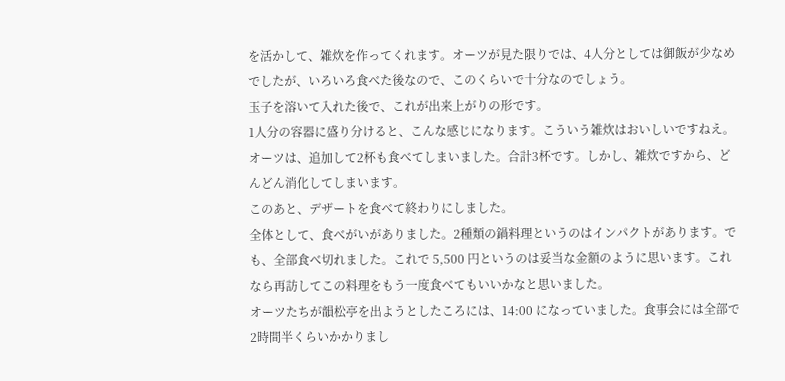を活かして、雑炊を作ってくれます。オーツが見た限りでは、4人分としては御飯が少なめでしたが、いろいろ食べた後なので、このくらいで十分なのでしょう。
玉子を溶いて入れた後で、これが出来上がりの形です。
1人分の容器に盛り分けると、こんな感じになります。こういう雑炊はおいしいですねえ。オーツは、追加して2杯も食べてしまいました。合計3杯です。しかし、雑炊ですから、どんどん消化してしまいます。
このあと、デザートを食べて終わりにしました。
全体として、食べがいがありました。2種類の鍋料理というのはインパクトがあります。でも、全部食べ切れました。これで 5,500 円というのは妥当な金額のように思います。これなら再訪してこの料理をもう一度食べてもいいかなと思いました。
オーツたちが韻松亭を出ようとしたころには、14:00 になっていました。食事会には全部で2時間半くらいかかりまし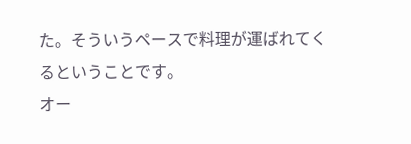た。そういうペースで料理が運ばれてくるということです。
オー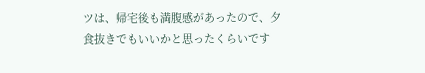ツは、帰宅後も満腹感があったので、夕食抜きでもいいかと思ったくらいです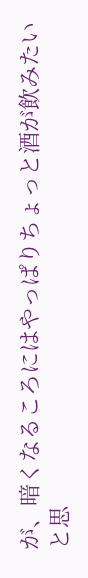が、暗くなるころにはやっぱりちょっと酒が飲みたいと思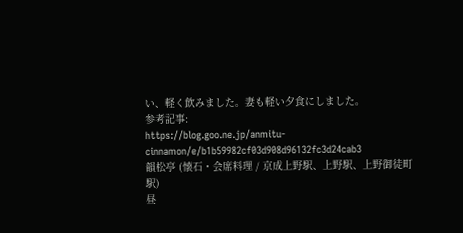い、軽く飲みました。妻も軽い夕食にしました。
参考記事:
https://blog.goo.ne.jp/anmitu-cinnamon/e/b1b59982cf03d908d96132fc3d24cab3
韻松亭 (懐石・会席料理 / 京成上野駅、上野駅、上野御徒町駅)
昼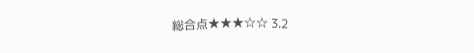総合点★★★☆☆ 3.2